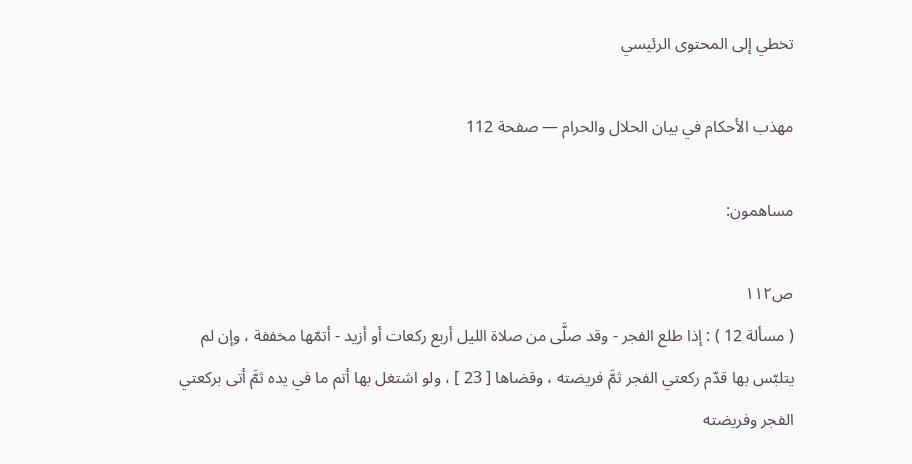تخطي إلى المحتوى الرئيسي

مهذب الأحكام في بيان الحلال والحرام — صفحة 112

مساهمون:

ص١١٢
( مسألة 12 ) : إذا طلع الفجر - وقد صلَّى من صلاة الليل أربع ركعات أو أزيد - أتمّها مخففة ، وإن لم يتلبّس بها قدّم ركعتي الفجر ثمَّ فريضته ، وقضاها [ 23 ] ، ولو اشتغل بها أتم ما في يده ثمَّ أتى بركعتي الفجر وفريضته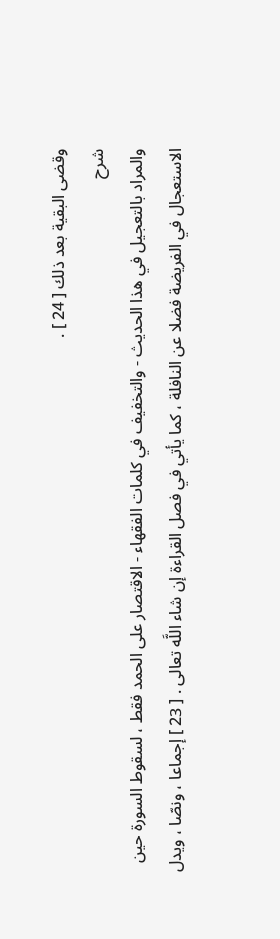وقضى البقية بعد ذلك [ 24 ] .
شرح
والمراد بالتعجيل في هذا الحديث - والتخفيف في كلمات الفقهاء - الاقتصار على الحمد فقط ، لسقوط السورة حين الاستعجال في الفريضة فضلا عن النافلة ، كما يأتي في فصل القراءة إن شاء اللَّه تعالى . [ 23 ] إجماعا ، ونصّا ، ويدل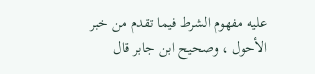عليه مفهوم الشرط فيما تقدم من خبر الأحول ، وصحيح ابن جابر قال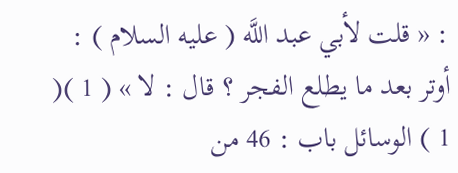: « قلت لأبي عبد اللَّه ( عليه السلام ) : أوتر بعد ما يطلع الفجر ؟ قال : لا » ( 1 )( 1 ) الوسائل باب : 46 من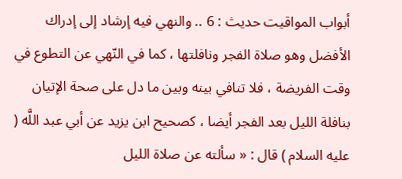أبواب المواقيت حديث : 6 .. والنهي فيه إرشاد إلى إدراك الأفضل وهو صلاة الفجر ونافلتها ، كما في النّهي عن التطوع في وقت الفريضة ، فلا تنافي بينه وبين ما دل على صحة الإتيان بنافلة الليل بعد الفجر أيضا ، كصحيح ابن يزيد عن أبي عبد اللَّه ( عليه السلام ) قال : « سألته عن صلاة الليل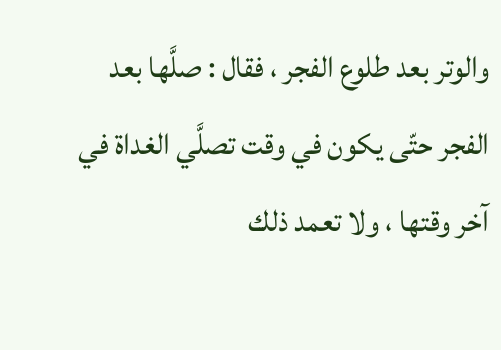والوتر بعد طلوع الفجر ، فقال : صلَّها بعد الفجر حتّى يكون في وقت تصلَّي الغداة في آخر وقتها ، ولا تعمد ذلك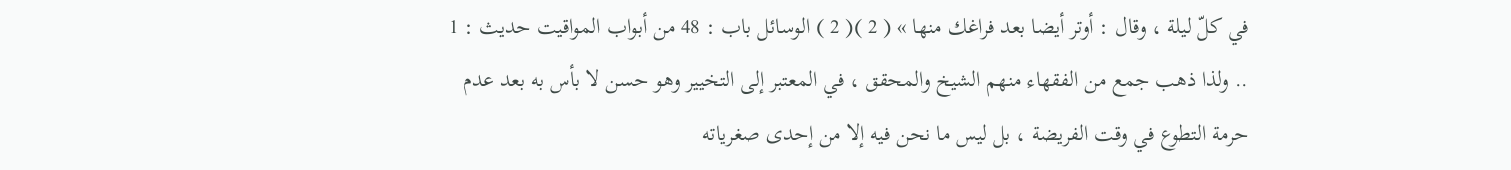في كلّ ليلة ، وقال : أوتر أيضا بعد فراغك منها » ( 2 )( 2 ) الوسائل باب : 48 من أبواب المواقيت حديث : 1 .. ولذا ذهب جمع من الفقهاء منهم الشيخ والمحقق ، في المعتبر إلى التخيير وهو حسن لا بأس به بعد عدم حرمة التطوع في وقت الفريضة ، بل ليس ما نحن فيه إلا من إحدى صغرياته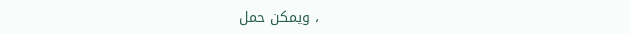، ويمكن حمل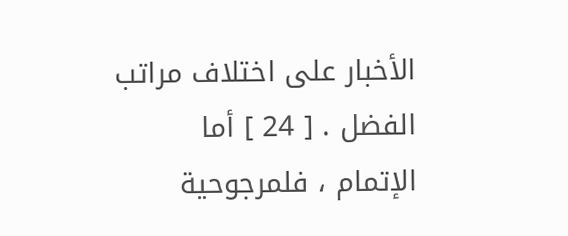الأخبار على اختلاف مراتب الفضل . [ 24 ] أما الإتمام ، فلمرجوحية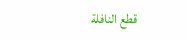قطع النافلة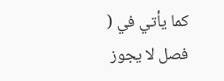كما يأتي في ( فصل لا يجوز